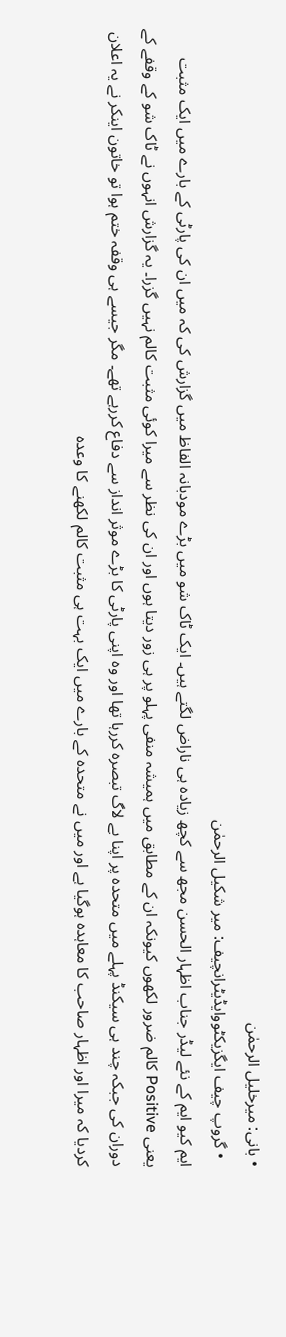• بانی: میرخلیل الرحمٰن
  • گروپ چیف ایگزیکٹووایڈیٹرانچیف: میر شکیل الرحمٰن
ایم کیو ایم کے نئے لیڈر جناب اظہار الحسن مجھ سے کچھ زیادہ ہی ناراض لگتے ہیں۔ ایک ٹاک شو میں بڑے مودبانہ الفاظ میں گزارش کی کہ میں ان کی پارٹی کے بارے میں ایک مثبت یعنی Positive کالم ضرور لکھوں کیونکہ ان کے مطابق میں ہمیشہ منفی پہلو پر ہی زور دیتا ہوں اور ان کی نظر سے میرا کوئی مثبت کالم نہیں گزرا۔ یہ گزارش انہوں نے ٹاک شو کے وقفے کے دوران کی جبکہ چند ہی سیکنڈ پہلے میں متحدہ پر اپنا بے لاگ تبصرہ کررہا تھا اور وہ اپنی پارٹی کا بڑے موثر انداز سے دفاع کررہے تھے۔ مگر جیسے ہی وقفہ ختم ہوا تو خاتون اینکر نے یہ اعلان کردیا کہ میرا اور اظہار صاحب کا معاہدہ ہوگیا ہے اور میں نے متحدہ کے بارے میں ایک بہت ہی مثبت کالم لکھنے کا وعدہ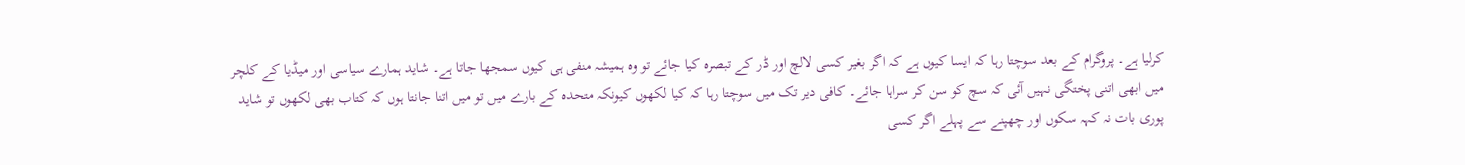کرلیا ہے۔ پروگرام کے بعد سوچتا رہا کہ ایسا کیوں ہے کہ اگر بغیر کسی لالچ اور ڈر کے تبصرہ کیا جائے تو وہ ہمیشہ منفی ہی کیوں سمجھا جاتا ہے۔ شاید ہمارے سیاسی اور میڈیا کے کلچر میں ابھی اتنی پختگی نہیں آئی کہ سچ کو سن کر سراہا جائے۔ کافی دیر تک میں سوچتا رہا کہ کیا لکھوں کیونکہ متحدہ کے بارے میں تو میں اتنا جانتا ہوں کہ کتاب بھی لکھوں تو شاید پوری بات نہ کہہ سکوں اور چھپنے سے پہلے اگر کسی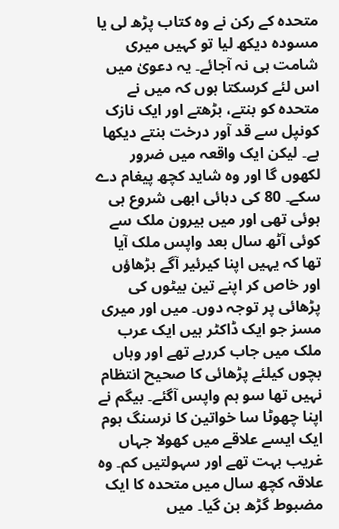متحدہ کے رکن نے وہ کتاب پڑھ لی یا مسودہ دیکھ لیا تو کہیں میری شامت ہی نہ آجائے۔ یہ دعویٰ میں اس لئے کرسکتا ہوں کہ میں نے متحدہ کو بنتے، بڑھتے اور ایک نازک کونپل سے قد آور درخت بنتے دیکھا ہے۔ لیکن ایک واقعہ میں ضرور لکھوں گا اور وہ شاید کچھ پیغام دے سکے۔ 80 کی دہائی ابھی شروع ہی ہوئی تھی اور میں بیرون ملک سے کوئی آٹھ سال بعد واپس ملک آیا تھا کہ یہیں اپنا کیرئیر آگے بڑھاؤں اور خاص کر اپنے تین بیٹوں کی پڑھائی پر توجہ دوں۔ میں اور میری مسز جو ایک ڈاکٹر ہیں ایک عرب ملک میں جاب کررہے تھے اور وہاں بچوں کیلئے پڑھائی کا صحیح انتظام نہیں تھا سو ہم واپس آگئے۔ بیگم نے اپنا چھوٹا سا خواتین کا نرسنگ ہوم ایک ایسے علاقے میں کھولا جہاں غریب بہت تھے اور سہولتیں کم۔ وہ علاقہ کچھ سال میں متحدہ کا ایک مضبوط گڑھ بن گیا۔ میں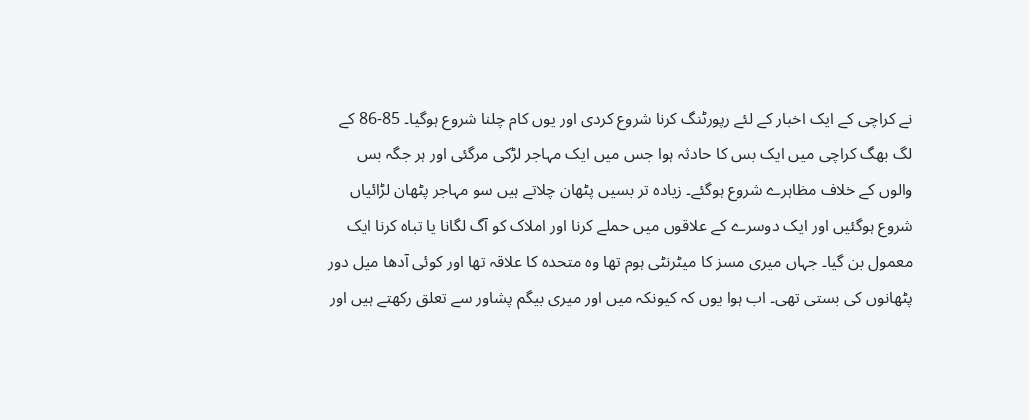نے کراچی کے ایک اخبار کے لئے رپورٹنگ کرنا شروع کردی اور یوں کام چلنا شروع ہوگیا۔ 85-86 کے لگ بھگ کراچی میں ایک بس کا حادثہ ہوا جس میں ایک مہاجر لڑکی مرگئی اور ہر جگہ بس والوں کے خلاف مظاہرے شروع ہوگئے۔ زیادہ تر بسیں پٹھان چلاتے ہیں سو مہاجر پٹھان لڑائیاں شروع ہوگئیں اور ایک دوسرے کے علاقوں میں حملے کرنا اور املاک کو آگ لگانا یا تباہ کرنا ایک معمول بن گیا۔ جہاں میری مسز کا میٹرنٹی ہوم تھا وہ متحدہ کا علاقہ تھا اور کوئی آدھا میل دور پٹھانوں کی بستی تھی۔ اب ہوا یوں کہ کیونکہ میں اور میری بیگم پشاور سے تعلق رکھتے ہیں اور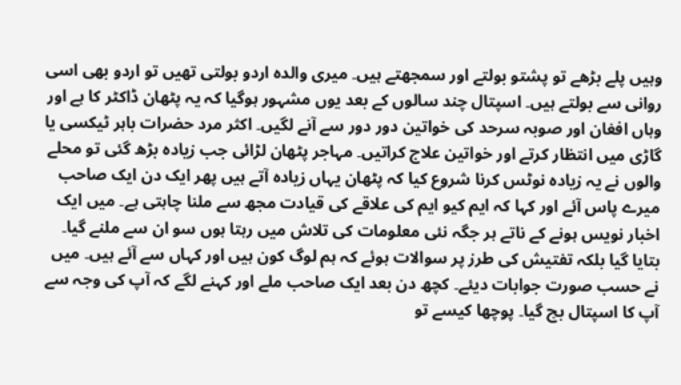وہیں پلے بڑھے تو پشتو بولتے اور سمجھتے ہیں۔ میری والدہ اردو بولتی تھیں تو اردو بھی اسی روانی سے بولتے ہیں۔ اسپتال چند سالوں کے بعد یوں مشہور ہوگیا کہ یہ پٹھان ڈاکٹر کا ہے اور وہاں افغان اور صوبہ سرحد کی خواتین دور دور سے آنے لگیں۔ اکثر مرد حضرات باہر ٹیکسی یا گاڑی میں انتظار کرتے اور خواتین علاج کراتیں۔ مہاجر پٹھان لڑائی جب زیادہ بڑھ گئی تو محلے والوں نے یہ زیادہ نوٹس کرنا شروع کیا کہ پٹھان یہاں زیادہ آتے ہیں پھر ایک دن ایک صاحب میرے پاس آئے اور کہا کہ ایم کیو ایم کی علاقے کی قیادت مجھ سے ملنا چاہتی ہے۔ میں ایک اخبار نویس ہونے کے ناتے ہر جگہ نئی معلومات کی تلاش میں رہتا ہوں سو ان سے ملنے گیا۔ بتایا گیا بلکہ تفتیش کی طرز پر سوالات ہوئے کہ ہم لوگ کون ہیں اور کہاں سے آئے ہیں۔ میں نے حسب صورت جوابات دیئے۔ کچھ دن بعد ایک صاحب ملے اور کہنے لگے کہ آپ کی وجہ سے آپ کا اسپتال بچ گیا۔ پوچھا کیسے تو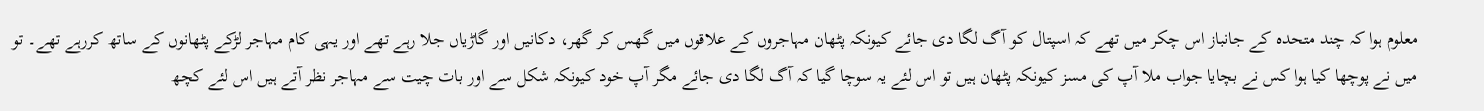معلوم ہوا کہ چند متحدہ کے جانباز اس چکر میں تھے کہ اسپتال کو آگ لگا دی جائے کیونکہ پٹھان مہاجروں کے علاقوں میں گھس کر گھر، دکانیں اور گاڑیاں جلا رہے تھے اور یہی کام مہاجر لڑکے پٹھانوں کے ساتھ کررہے تھے۔ تو میں نے پوچھا کیا ہوا کس نے بچایا جواب ملا آپ کی مسز کیونکہ پٹھان ہیں تو اس لئے یہ سوچا گیا کہ آگ لگا دی جائے مگر آپ خود کیونکہ شکل سے اور بات چیت سے مہاجر نظر آتے ہیں اس لئے کچھ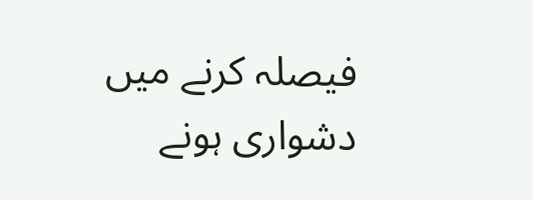فیصلہ کرنے میں دشواری ہونے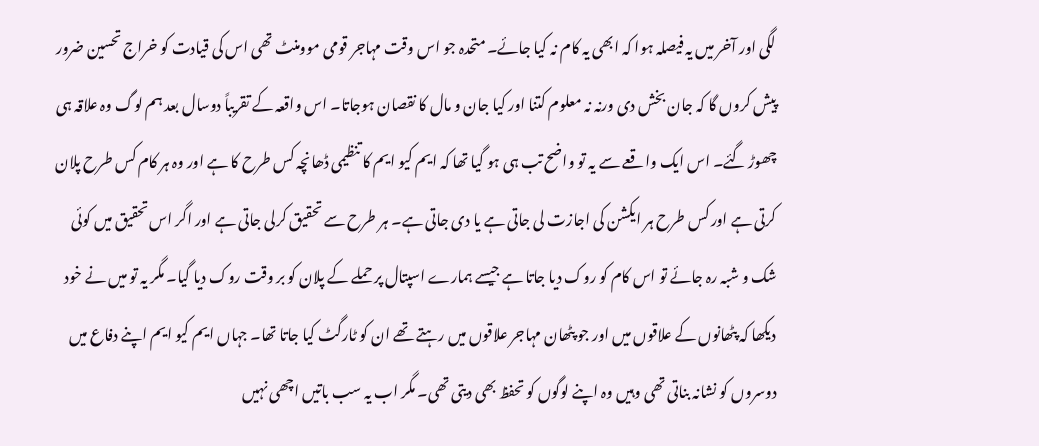لگی اور آخر میں یہ فیصلہ ہوا کہ ابھی یہ کام نہ کیا جائے۔ متحدہ جو اس وقت مہاجر قومی موومنٹ تھی اس کی قیادت کو خراج تحسین ضرور پیش کروں گا کہ جان بخش دی ورنہ نہ معلوم کتنا اور کیا جان و مال کا نقصان ہوجاتا۔ اس واقعہ کے تقریباً دوسال بعد ہم لوگ وہ علاقہ ہی چھوڑ گئے۔ اس ایک واقعے سے یہ تو واضح تب ہی ہو گیا تھا کہ ایم کیو ایم کا تنظیمی ڈھانچہ کس طرح کا ہے اور وہ ہر کام کس طرح پلان کرتی ہے اور کس طرح ہر ایکشن کی اجازت لی جاتی ہے یا دی جاتی ہے۔ ہر طرح سے تحقیق کرلی جاتی ہے اور اگر اس تحقیق میں کوئی شک و شبہ رہ جائے تو اس کام کو روک دیا جاتا ہے جیسے ہمارے اسپتال پر حملے کے پلان کو بر وقت روک دیا گیا۔ مگر یہ تو میں نے خود دیکھا کہ پٹھانوں کے علاقوں میں اور جو پٹھان مہاجر علاقوں میں رہتے تھے ان کو ٹارگٹ کیا جاتا تھا۔ جہاں ایم کیو ایم اپنے دفاع میں دوسروں کو نشانہ بناتی تھی وہیں وہ اپنے لوگوں کو تحفظ بھی دیتی تھی۔ مگر اب یہ سب باتیں اچھی نہیں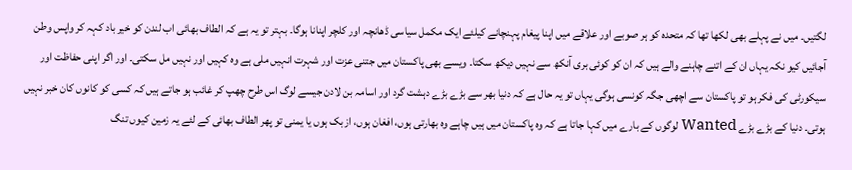لگتیں۔ میں نے پہلے بھی لکھا تھا کہ متحدہ کو ہر صوبے اور علاقے میں اپنا پیغام پہنچانے کیلئے ایک مکمل سیاسی ڈھانچہ اور کلچر اپنانا ہوگا۔ بہتر تو یہ ہے کہ الطاف بھائی اب لندن کو خیر باد کہہ کر واپس وطن آجائیں کیو نکہ یہاں ان کے اتنے چاہنے والے ہیں کہ ان کو کوئی بری آنکھ سے نہیں دیکھ سکتا۔ ویسے بھی پاکستان میں جتنی عزت اور شہرت انہیں ملی ہے وہ کہیں اور نہیں مل سکتی۔ اور اگر اپنی حفاظت اور سیکورٹی کی فکر ہو تو پاکستان سے اچھی جگہ کونسی ہوگی یہاں تو یہ حال ہے کہ دنیا بھر سے بڑے بڑے دہشت گرد اور اسامہ بن لادن جیسے لوگ اس طرح چھپ کر غائب ہو جاتے ہیں کہ کسی کو کانوں کان خبر نہیں ہوتی۔ دنیا کے بڑے بڑے Wanted لوگوں کے بارے میں کہا جاتا ہے کہ وہ پاکستان میں ہیں چاہے وہ بھارتی ہوں، افغان ہوں، ازبک ہوں یا یمنی تو پھر الطاف بھائی کے لئے یہ زمین کیوں تنگ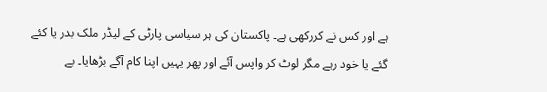ہے اور کس نے کررکھی ہے۔ پاکستان کی ہر سیاسی پارٹی کے لیڈر ملک بدر یا کئے گئے یا خود رہے مگر لوٹ کر واپس آئے اور پھر یہیں اپنا کام آگے بڑھایا۔ بے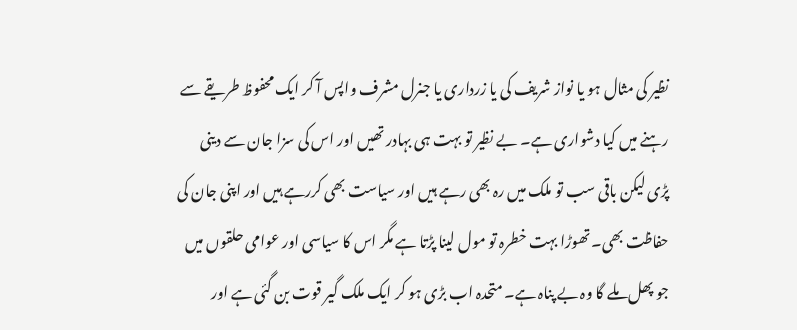نظیر کی مثال ہو یا نواز شریف کی یا زرداری یا جنرل مشرف واپس آ کر ایک محفوظ طریقے سے رہنے میں کیا دشواری ہے۔ بے نظیر تو بہت ہی بہادر تھیں اور اس کی سزا جان سے دینی پڑی لیکن باقی سب تو ملک میں رہ بھی رہے ہیں اور سیاست بھی کررہے ہیں اور اپنی جان کی حفاظت بھی۔ تھوڑا بہت خطرہ تو مول لینا پڑتا ہے مگر اس کا سیاسی اور عوامی حلقوں میں جو پھل ملے گا وہ بے پناہ ہے۔ متحدہ اب بڑی ہو کر ایک ملک گیر قوت بن گئی ہے اور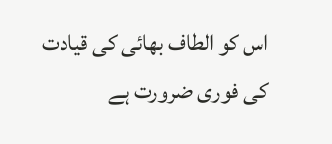اس کو الطاف بھائی کی قیادت کی فوری ضرورت ہے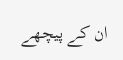ان کے پیچھے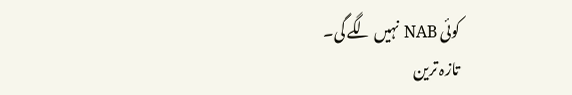کوئی NAB نہیں لگے گی۔
تازہ ترین